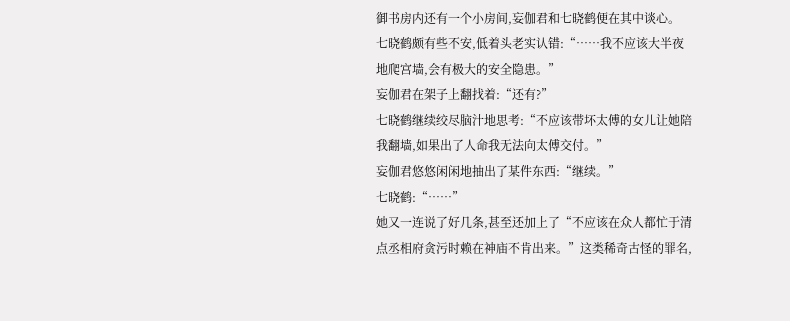御书房内还有一个小房间,妄伽君和七晓鹤便在其中谈心。
七晓鹤颇有些不安,低着头老实认错:“……我不应该大半夜地爬宫墙,会有极大的安全隐患。”
妄伽君在架子上翻找着:“还有?”
七晓鹤继续绞尽脑汁地思考:“不应该带坏太傅的女儿让她陪我翻墙,如果出了人命我无法向太傅交付。”
妄伽君悠悠闲闲地抽出了某件东西:“继续。”
七晓鹤:“……”
她又一连说了好几条,甚至还加上了“不应该在众人都忙于清点丞相府贪污时赖在神庙不肯出来。”这类稀奇古怪的罪名,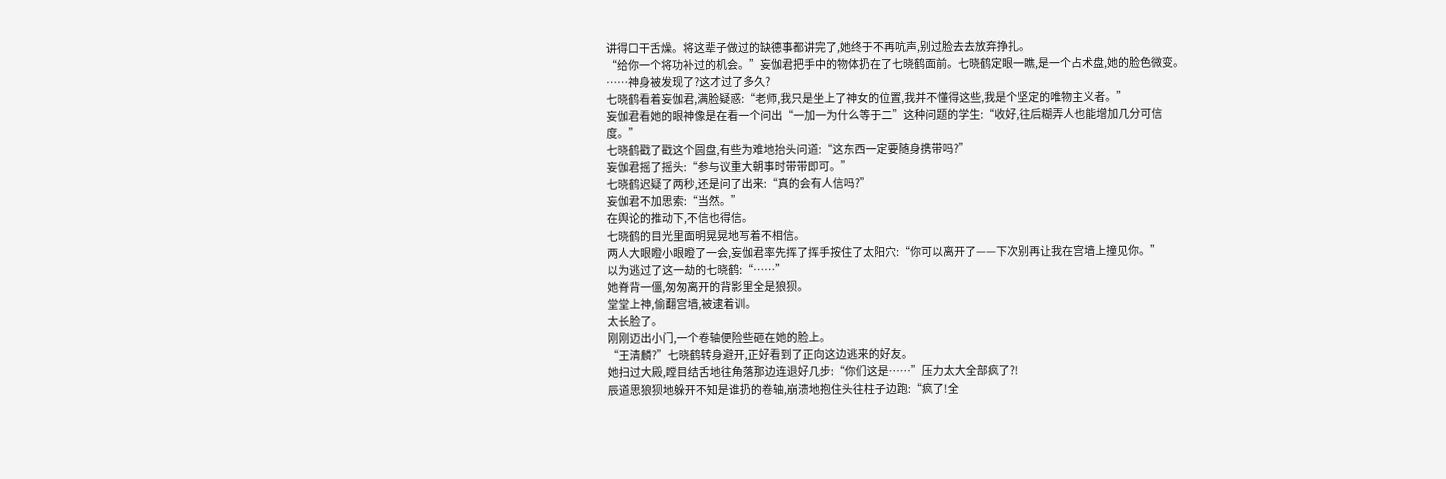讲得口干舌燥。将这辈子做过的缺德事都讲完了,她终于不再吭声,别过脸去去放弃挣扎。
“给你一个将功补过的机会。”妄伽君把手中的物体扔在了七晓鹤面前。七晓鹤定眼一瞧,是一个占术盘,她的脸色微变。
……神身被发现了?这才过了多久?
七晓鹤看着妄伽君,满脸疑惑:“老师,我只是坐上了神女的位置,我并不懂得这些,我是个坚定的唯物主义者。”
妄伽君看她的眼神像是在看一个问出“一加一为什么等于二”这种问题的学生:“收好,往后糊弄人也能增加几分可信度。”
七晓鹤戳了戳这个圆盘,有些为难地抬头问道:“这东西一定要随身携带吗?”
妄伽君摇了摇头:“参与议重大朝事时带带即可。”
七晓鹤迟疑了两秒,还是问了出来:“真的会有人信吗?”
妄伽君不加思索:“当然。”
在舆论的推动下,不信也得信。
七晓鹤的目光里面明晃晃地写着不相信。
两人大眼瞪小眼瞪了一会,妄伽君率先挥了挥手按住了太阳穴:“你可以离开了——下次别再让我在宫墙上撞见你。”
以为逃过了这一劫的七晓鹤:“……”
她脊背一僵,匆匆离开的背影里全是狼狈。
堂堂上神,偷翻宫墙,被逮着训。
太长脸了。
刚刚迈出小门,一个卷轴便险些砸在她的脸上。
“王清麟?”七晓鹤转身避开,正好看到了正向这边逃来的好友。
她扫过大殿,瞠目结舌地往角落那边连退好几步:“你们这是……”压力太大全部疯了?!
辰道思狼狈地躲开不知是谁扔的卷轴,崩溃地抱住头往柱子边跑:“疯了!全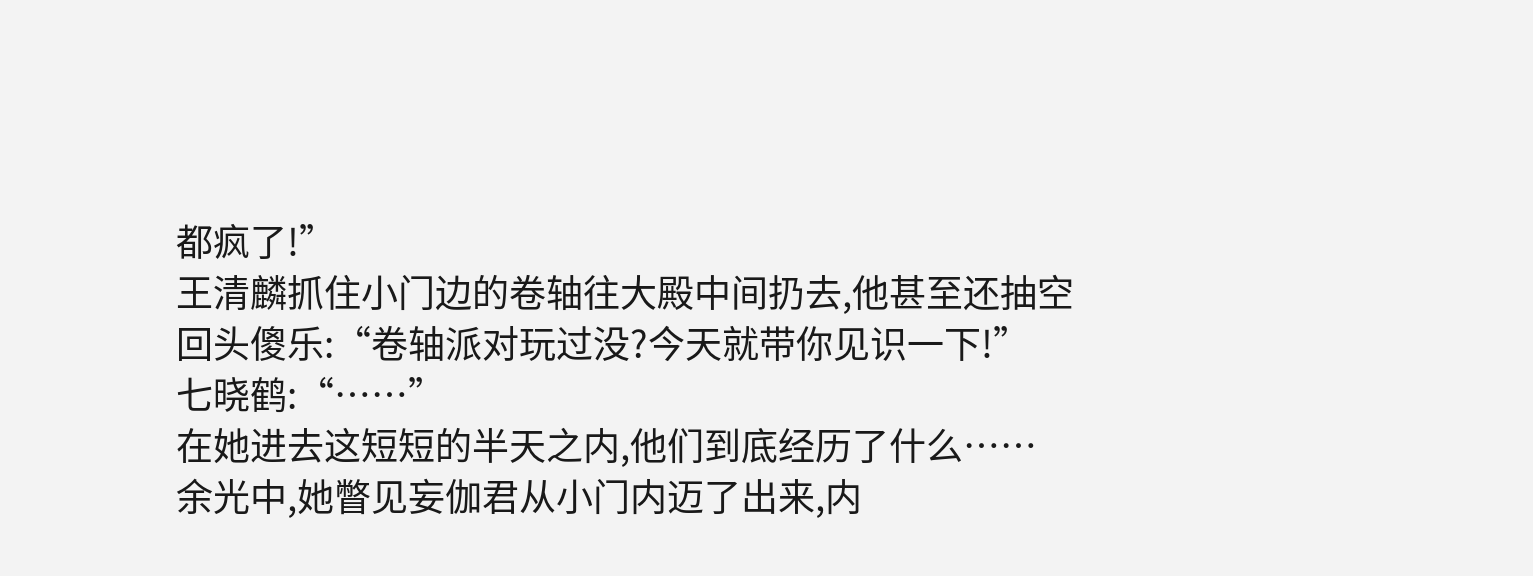都疯了!”
王清麟抓住小门边的卷轴往大殿中间扔去,他甚至还抽空回头傻乐:“卷轴派对玩过没?今天就带你见识一下!”
七晓鹤:“……”
在她进去这短短的半天之内,他们到底经历了什么……
余光中,她瞥见妄伽君从小门内迈了出来,内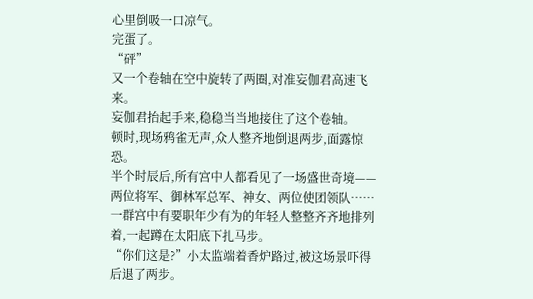心里倒吸一口凉气。
完蛋了。
“砰”
又一个卷轴在空中旋转了两圈,对准妄伽君高速飞来。
妄伽君抬起手来,稳稳当当地接住了这个卷轴。
顿时,现场鸦雀无声,众人整齐地倒退两步,面露惊恐。
半个时辰后,所有宫中人都看见了一场盛世奇境——
两位将军、御林军总军、神女、两位使团领队……一群宫中有要职年少有为的年轻人整整齐齐地排列着,一起蹲在太阳底下扎马步。
“你们这是?”小太监端着香炉路过,被这场景吓得后退了两步。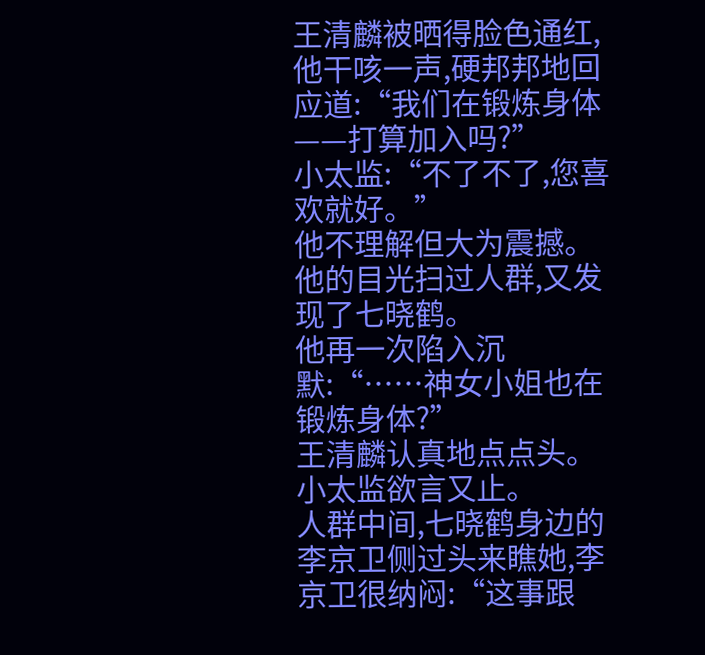王清麟被晒得脸色通红,他干咳一声,硬邦邦地回应道:“我们在锻炼身体——打算加入吗?”
小太监:“不了不了,您喜欢就好。”
他不理解但大为震撼。
他的目光扫过人群,又发现了七晓鹤。
他再一次陷入沉默:“……神女小姐也在锻炼身体?”
王清麟认真地点点头。
小太监欲言又止。
人群中间,七晓鹤身边的李京卫侧过头来瞧她,李京卫很纳闷:“这事跟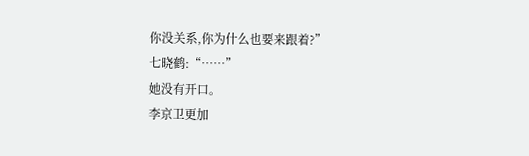你没关系,你为什么也要来跟着?”
七晓鹤:“……”
她没有开口。
李京卫更加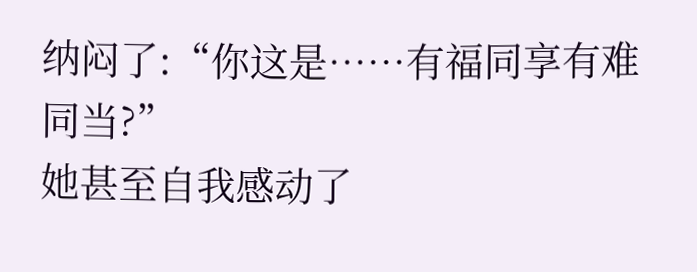纳闷了:“你这是……有福同享有难同当?”
她甚至自我感动了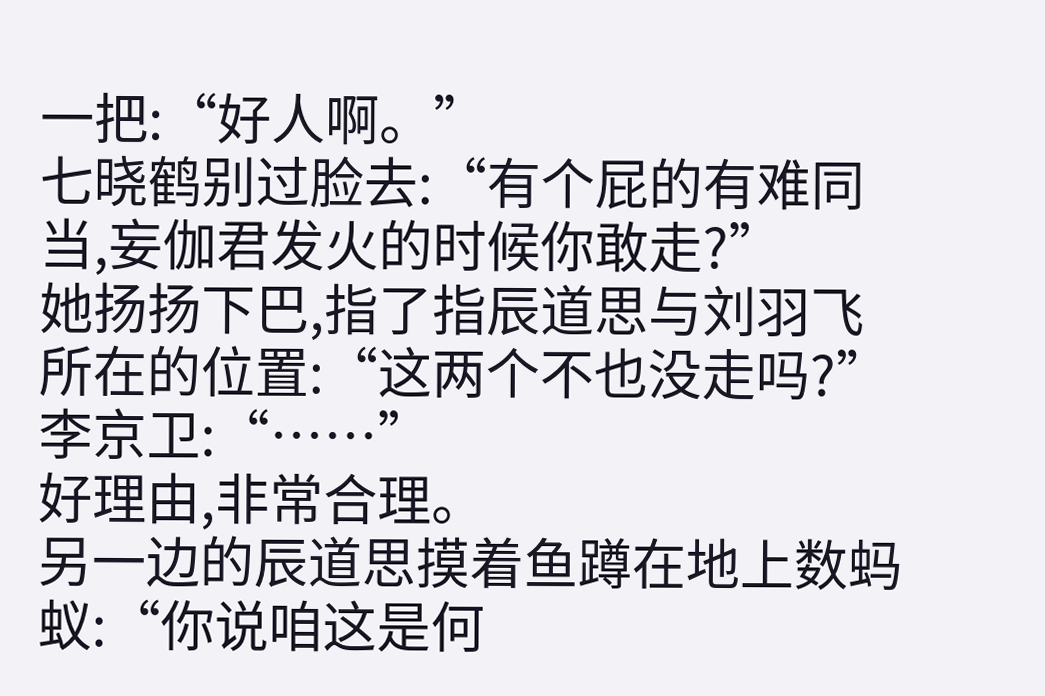一把:“好人啊。”
七晓鹤别过脸去:“有个屁的有难同当,妄伽君发火的时候你敢走?”
她扬扬下巴,指了指辰道思与刘羽飞所在的位置:“这两个不也没走吗?”
李京卫:“……”
好理由,非常合理。
另一边的辰道思摸着鱼蹲在地上数蚂蚁:“你说咱这是何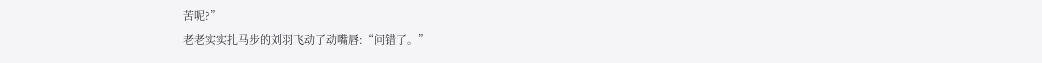苦呢?”
老老实实扎马步的刘羽飞动了动嘴唇:“问错了。”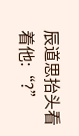辰道思抬头看着他:“?”